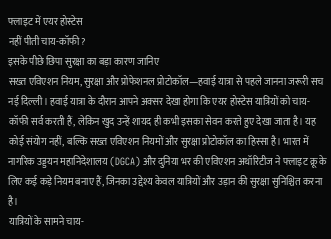फ्लाइट में एयर होस्टेस
नहीं पीती चाय-कॉफी?
इसके पीछे छिपा सुरक्षा का बड़ा कारण जानिए
सख्त एविएशन नियम, सुरक्षा और प्रोफेशनल प्रोटोकॉल—हवाई यात्रा से पहले जानना जरूरी सच
नई दिल्ली। हवाई यात्रा के दौरान आपने अक्सर देखा होगा कि एयर होस्टेस यात्रियों को चाय-कॉफी सर्व करती हैं, लेकिन खुद उन्हें शायद ही कभी इसका सेवन करते हुए देखा जाता है। यह कोई संयोग नहीं, बल्कि सख्त एविएशन नियमों और सुरक्षा प्रोटोकॉल का हिस्सा है। भारत में नागरिक उड्डयन महानिदेशालय (DGCA) और दुनिया भर की एविएशन अथॉरिटीज ने फ्लाइट क्रू के लिए कई कड़े नियम बनाए हैं, जिनका उद्देश्य केवल यात्रियों और उड़ान की सुरक्षा सुनिश्चित करना है।
यात्रियों के सामने चाय-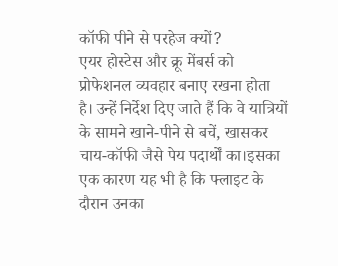कॉफी पीने से परहेज क्यों?
एयर होस्टेस और क्रू मेंबर्स को प्रोफेशनल व्यवहार बनाए रखना होता है। उन्हें निर्देश दिए जाते हैं कि वे यात्रियों के सामने खाने-पीने से बचें, खासकर चाय-कॉफी जैसे पेय पदार्थों का।इसका एक कारण यह भी है कि फ्लाइट के दौरान उनका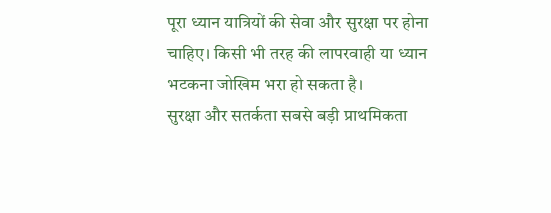पूरा ध्यान यात्रियों की सेवा और सुरक्षा पर होना चाहिए। किसी भी तरह की लापरवाही या ध्यान भटकना जोखिम भरा हो सकता है।
सुरक्षा और सतर्कता सबसे बड़ी प्राथमिकता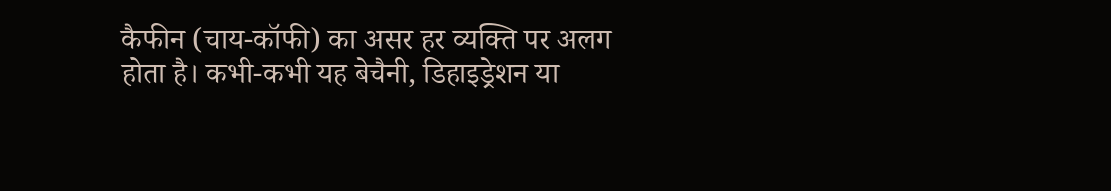कैफीन (चाय-कॉफी) का असर हर व्यक्ति पर अलग होता है। कभी-कभी यह बेचैनी, डिहाइड्रेशन या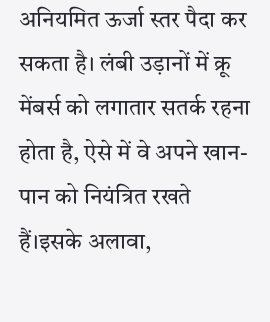अनियमित ऊर्जा स्तर पैदा कर सकता है। लंबी उड़ानों में क्रू मेंबर्स को लगातार सतर्क रहना होता है, ऐसे में वे अपने खान-पान को नियंत्रित रखते हैं।इसके अलावा,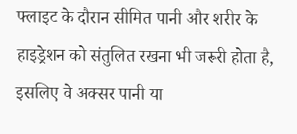फ्लाइट के दौरान सीमित पानी और शरीर के हाइड्रेशन को संतुलित रखना भी जरूरी होता है, इसलिए वे अक्सर पानी या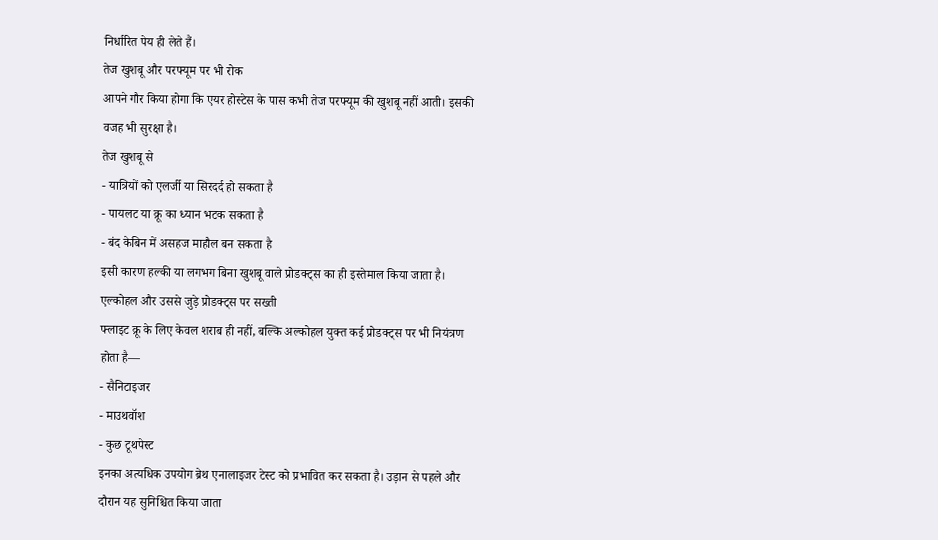निर्धारित पेय ही लेते हैं।
तेज खुशबू और परफ्यूम पर भी रोक
आपने गौर किया होगा कि एयर होस्टेस के पास कभी तेज परफ्यूम की खुशबू नहीं आती। इसकी वजह भी सुरक्षा है।
तेज खुशबू से
- यात्रियों को एलर्जी या सिरदर्द हो सकता है
- पायलट या क्रू का ध्यान भटक सकता है
- बंद केबिन में असहज माहौल बन सकता है
इसी कारण हल्की या लगभग बिना खुशबू वाले प्रोडक्ट्स का ही इस्तेमाल किया जाता है।
एल्कोहल और उससे जुड़े प्रोडक्ट्स पर सख्ती
फ्लाइट क्रू के लिए केवल शराब ही नहीं, बल्कि अल्कोहल युक्त कई प्रोडक्ट्स पर भी नियंत्रण होता है—
- सैनिटाइजर
- माउथवॉश
- कुछ टूथपेस्ट
इनका अत्यधिक उपयोग ब्रेथ एनालाइजर टेस्ट को प्रभावित कर सकता है। उड़ान से पहले और दौरान यह सुनिश्चित किया जाता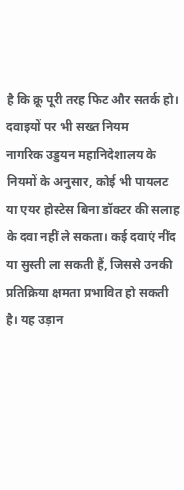है कि क्रू पूरी तरह फिट और सतर्क हो।
दवाइयों पर भी सख्त नियम
नागरिक उड्डयन महानिदेशालय के नियमों के अनुसार, कोई भी पायलट या एयर होस्टेस बिना डॉक्टर की सलाह के दवा नहीं ले सकता। कई दवाएं नींद या सुस्ती ला सकती हैं, जिससे उनकी प्रतिक्रिया क्षमता प्रभावित हो सकती है। यह उड़ान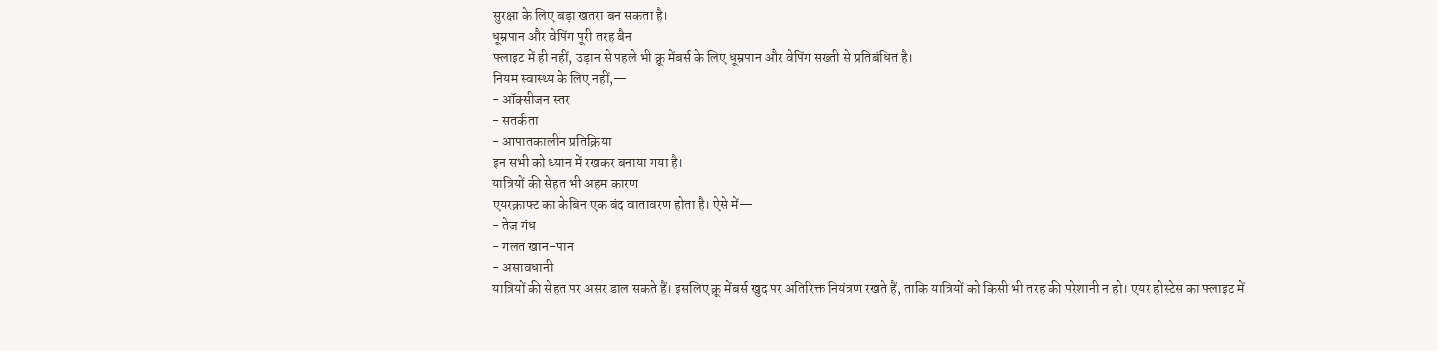सुरक्षा के लिए बड़ा खतरा बन सकता है।
धूम्रपान और वेपिंग पूरी तरह बैन
फ्लाइट में ही नहीं, उड़ान से पहले भी क्रू मेंबर्स के लिए धूम्रपान और वेपिंग सख्ती से प्रतिबंधित है।
नियम स्वास्थ्य के लिए नहीं,—
- ऑक्सीजन स्तर
- सतर्कता
- आपातकालीन प्रतिक्रिया
इन सभी को ध्यान में रखकर बनाया गया है।
यात्रियों की सेहत भी अहम कारण
एयरक्राफ्ट का केबिन एक बंद वातावरण होता है। ऐसे में—
- तेज गंध
- गलत खान-पान
- असावधानी
यात्रियों की सेहत पर असर डाल सकते हैं। इसलिए क्रू मेंबर्स खुद पर अतिरिक्त नियंत्रण रखते हैं, ताकि यात्रियों को किसी भी तरह की परेशानी न हो। एयर होस्टेस का फ्लाइट में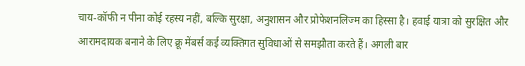चाय-कॉफी न पीना कोई रहस्य नहीं, बल्कि सुरक्षा, अनुशासन और प्रोफेशनलिज्म का हिस्सा है। हवाई यात्रा को सुरक्षित और आरामदायक बनाने के लिए क्रू मेंबर्स कई व्यक्तिगत सुविधाओं से समझौता करते हैं। अगली बार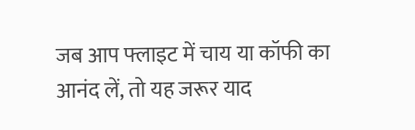जब आप फ्लाइट में चाय या कॉफी का आनंद लें, तो यह जरूर याद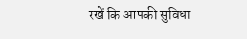रखें कि आपकी सुविधा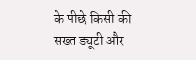के पीछे किसी की सख्त ड्यूटी और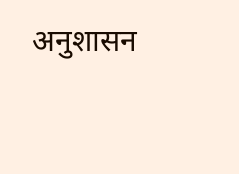अनुशासन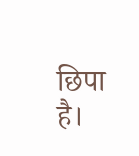छिपा है।